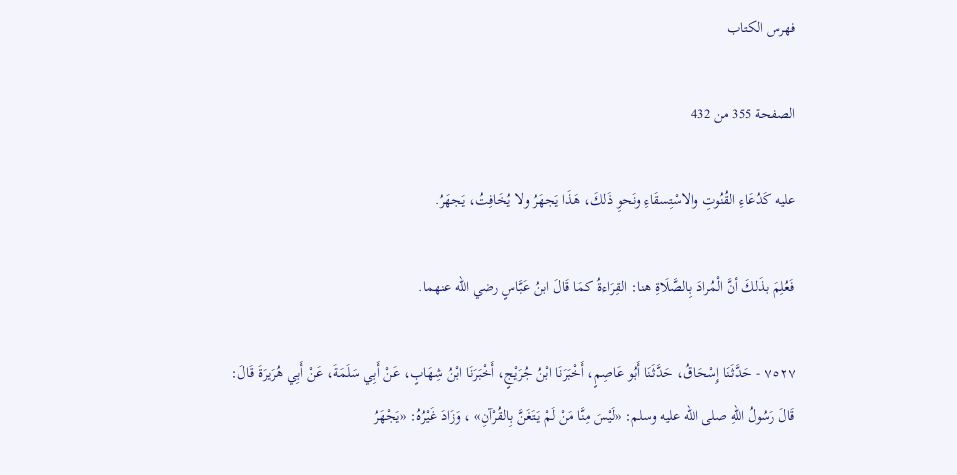فهرس الكتاب

الصفحة 355 من 432

عليه كَدُعَاءِ القُنُوتِ والاسْتِسقَاءِ ونَحوِ ذَلكَ، هَذَا يَجهَرُ ولا يُخَافِتُ، يَجهَرُ.

فَعُلِمَ بذَلكَ أنَّ الْمُرادَ بِالصَّلَاةِ هنا: القِرَاءةُ كمَا قَالَ ابنُ عَبَّاسٍ رضي الله عنهما.

٧٥٢٧ - حَدَّثَنَا إِسْحَاقُ، حَدَّثَنَا أَبُو عَاصِمٍ، أَخْبَرَنَا ابْنُ جُرَيْجٍ، أَخْبَرَنَا ابْنُ شِهَابٍ، عَنْ أَبِي سَلَمَةَ، عَنْ أَبِي هُرَيرَةَ قَالَ: قَالَ رَسُولُ اللهِ صلى الله عليه وسلم: «لَيْسَ مِنَّا مَنْ لَمْ يَتَغَنَّ بِالقُرْآنِ» ، وَزَادَ غَيْرُهُ: «يَجْهَرُ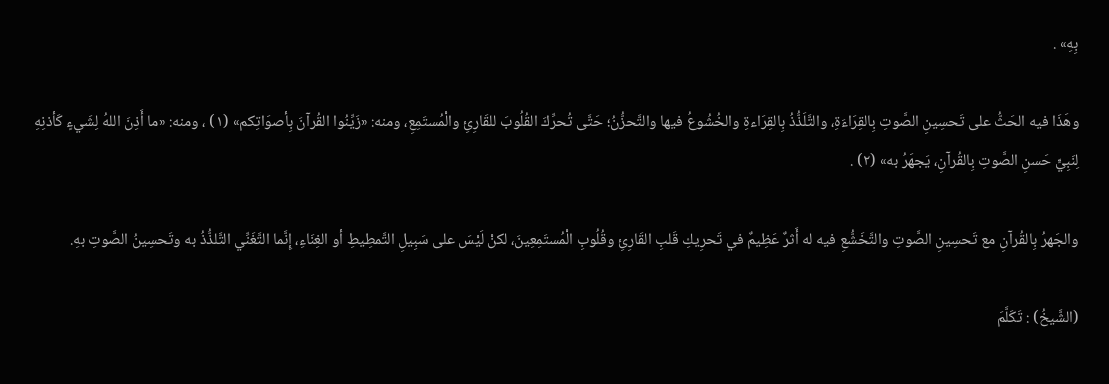بِهِ» .

وهَذَا فيه الحَثُّ على تَحسِينِ الصَّوتِ بِالقِرَاءَةِ، والتَّلَذُّذُ بِالقِرَاءةِ والخُشُوعُ فيها والتَّحزُّنُ؛ حَتَّى تُحرِّكَ القُلُوبَ للقَارِئِ والْمُستَمِعِ، ومنه: «زَيِّنُوا القُرآنَ بِأصوَاتِكم» (١) ، ومنه: «ما أَذِنَ اللهُ لِشَيءٍ كَأذنِهِ لِنَبِيٍّ حَسنِ الصَّوتِ بِالقُرآنِ، يَجهَرُ به» (٢) .

والجَهرُ بِالقُرآنِ مع تَحسِينِ الصَّوتِ والتَّخَشُّعِ فيه له أَثرٌ عَظِيمٌ في تَحرِيكِ قَلبِ القَارِئِ وقُلُوبِ الْمُستَمِعِينَ، لكنْ لَيْسَ على سَبِيلِ التَّمطِيطِ أو الغِنَاءِ، إِنَّما التَّغَنِّي التَّلذُّذُ به وتَحسِينُ الصَّوتِ بهِ.

(الشَّيخُ) : تَكَلَّمَ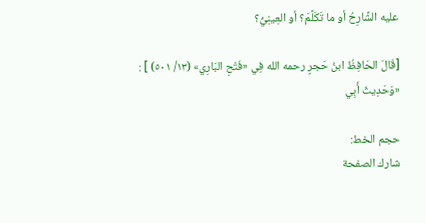عليه الشَّارِحُ أو ما تَكَلَّمَ؟ أو العِينِيُّ؟

[قَالَ الحَافِظُ ابنُ حَجرٍ رحمه الله فِي «فَتْحِ البَارِي» (١٣/ ٥٠١) ] : «وَحَدِيثَ أَبِي

حجم الخط:
شارك الصفحة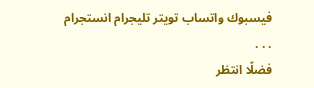فيسبوك واتساب تويتر تليجرام انستجرام
. . .
فضلًا انتظر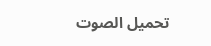تحميل الصوت